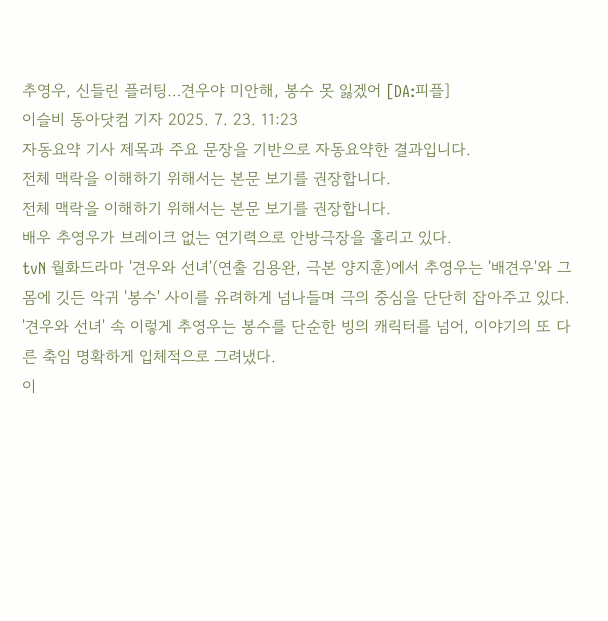추영우, 신들린 플러팅…견우야 미안해, 봉수 못 잃겠어 [DA:피플]
이슬비 동아닷컴 기자 2025. 7. 23. 11:23
자동요약 기사 제목과 주요 문장을 기반으로 자동요약한 결과입니다.
전체 맥락을 이해하기 위해서는 본문 보기를 권장합니다.
전체 맥락을 이해하기 위해서는 본문 보기를 권장합니다.
배우 추영우가 브레이크 없는 연기력으로 안방극장을 홀리고 있다.
tvN 월화드라마 '견우와 선녀'(연출 김용완, 극본 양지훈)에서 추영우는 '배견우'와 그 몸에 깃든 악귀 '봉수' 사이를 유려하게 넘나들며 극의 중심을 단단히 잡아주고 있다.
'견우와 선녀' 속 이렇게 추영우는 봉수를 단순한 빙의 캐릭터를 넘어, 이야기의 또 다른 축임 명확하게 입체적으로 그려냈다.
이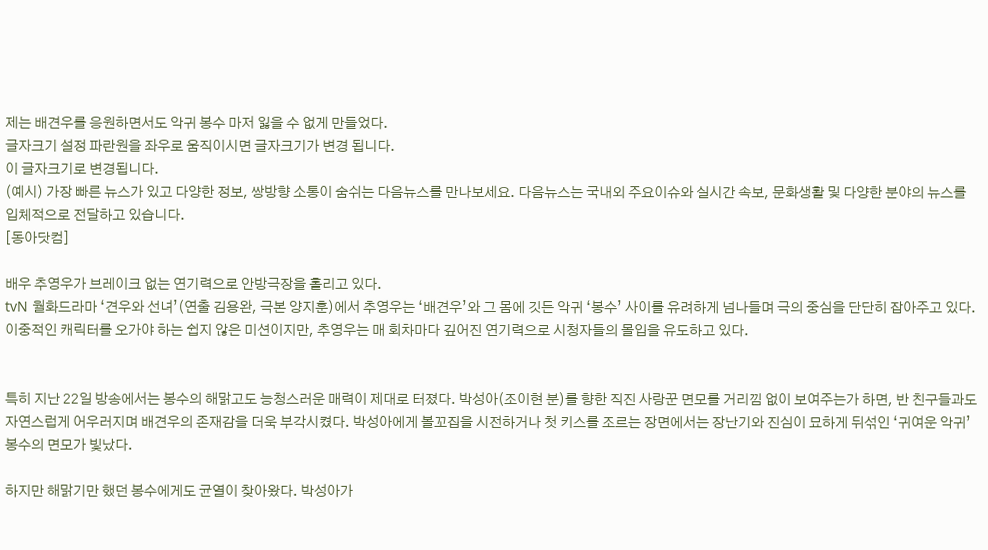제는 배견우를 응원하면서도 악귀 봉수 마저 잃을 수 없게 만들었다.
글자크기 설정 파란원을 좌우로 움직이시면 글자크기가 변경 됩니다.
이 글자크기로 변경됩니다.
(예시) 가장 빠른 뉴스가 있고 다양한 정보, 쌍방향 소통이 숨쉬는 다음뉴스를 만나보세요. 다음뉴스는 국내외 주요이슈와 실시간 속보, 문화생활 및 다양한 분야의 뉴스를 입체적으로 전달하고 있습니다.
[동아닷컴]

배우 추영우가 브레이크 없는 연기력으로 안방극장을 홀리고 있다.
tvN 월화드라마 ‘견우와 선녀’(연출 김용완, 극본 양지훈)에서 추영우는 ‘배견우’와 그 몸에 깃든 악귀 ‘봉수’ 사이를 유려하게 넘나들며 극의 중심을 단단히 잡아주고 있다. 이중적인 캐릭터를 오가야 하는 쉽지 않은 미션이지만, 추영우는 매 회차마다 깊어진 연기력으로 시청자들의 몰입을 유도하고 있다.


특히 지난 22일 방송에서는 봉수의 해맑고도 능청스러운 매력이 제대로 터졌다. 박성아(조이현 분)를 향한 직진 사랑꾼 면모를 거리낌 없이 보여주는가 하면, 반 친구들과도 자연스럽게 어우러지며 배견우의 존재감을 더욱 부각시켰다. 박성아에게 볼꼬집을 시전하거나 첫 키스를 조르는 장면에서는 장난기와 진심이 묘하게 뒤섞인 ‘귀여운 악귀’ 봉수의 면모가 빛났다.

하지만 해맑기만 했던 봉수에게도 균열이 찾아왔다. 박성아가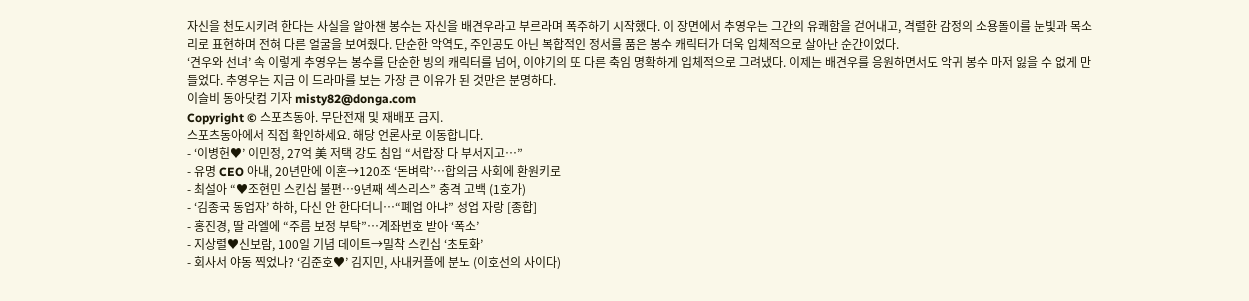자신을 천도시키려 한다는 사실을 알아챈 봉수는 자신을 배견우라고 부르라며 폭주하기 시작했다. 이 장면에서 추영우는 그간의 유쾌함을 걷어내고, 격렬한 감정의 소용돌이를 눈빛과 목소리로 표현하며 전혀 다른 얼굴을 보여줬다. 단순한 악역도, 주인공도 아닌 복합적인 정서를 품은 봉수 캐릭터가 더욱 입체적으로 살아난 순간이었다.
‘견우와 선녀’ 속 이렇게 추영우는 봉수를 단순한 빙의 캐릭터를 넘어, 이야기의 또 다른 축임 명확하게 입체적으로 그려냈다. 이제는 배견우를 응원하면서도 악귀 봉수 마저 잃을 수 없게 만들었다. 추영우는 지금 이 드라마를 보는 가장 큰 이유가 된 것만은 분명하다.
이슬비 동아닷컴 기자 misty82@donga.com
Copyright © 스포츠동아. 무단전재 및 재배포 금지.
스포츠동아에서 직접 확인하세요. 해당 언론사로 이동합니다.
- ‘이병헌♥’ 이민정, 27억 美 저택 강도 침입 “서랍장 다 부서지고…”
- 유명 CEO 아내, 20년만에 이혼→120조 ‘돈벼락’…합의금 사회에 환원키로
- 최설아 “♥조현민 스킨십 불편…9년째 섹스리스” 충격 고백 (1호가)
- ‘김종국 동업자’ 하하, 다신 안 한다더니…“폐업 아냐” 성업 자랑 [종합]
- 홍진경, 딸 라엘에 “주름 보정 부탁”…계좌번호 받아 ‘폭소’
- 지상렬♥신보람, 100일 기념 데이트→밀착 스킨십 ‘초토화’
- 회사서 야동 찍었나? ‘김준호♥’ 김지민, 사내커플에 분노 (이호선의 사이다)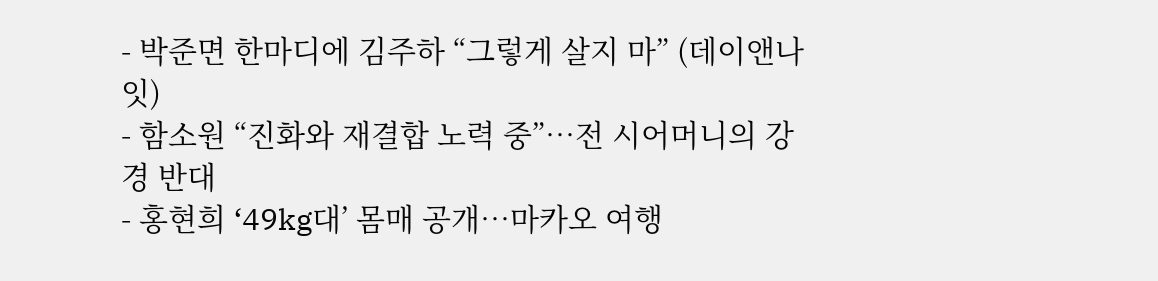- 박준면 한마디에 김주하 “그렇게 살지 마” (데이앤나잇)
- 함소원 “진화와 재결합 노력 중”…전 시어머니의 강경 반대
- 홍현희 ‘49kg대’ 몸매 공개…마카오 여행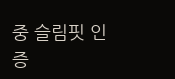중 슬림핏 인증